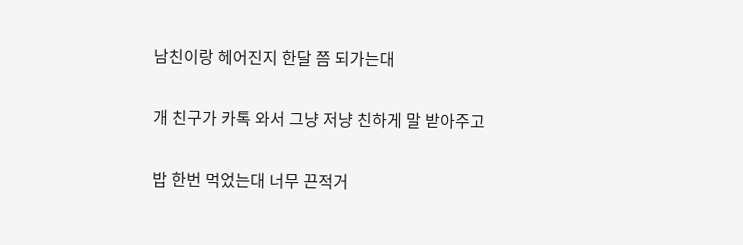남친이랑 헤어진지 한달 쯤 되가는대

개 친구가 카톡 와서 그냥 저냥 친하게 말 받아주고

밥 한번 먹었는대 너무 끈적거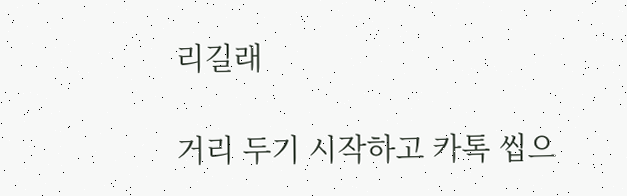리길래

거리 두기 시작하고 카톡 씹으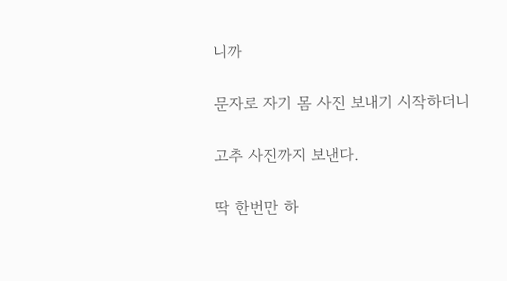니까

문자로 자기 몸 사진 보내기 시작하더니

고추 사진까지 보낸다.

딱 한번만 하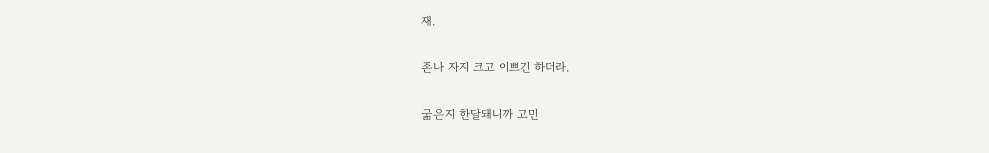재.

존나 자지 크고 이쁘긴 하더라.

굶은지 한달돼니까 고민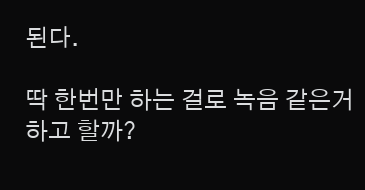된다.

딱 한번만 하는 걸로 녹음 같은거 하고 할까?